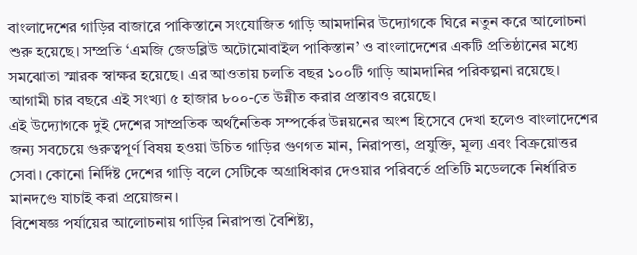বাংলাদেশের গাড়ির বাজারে পাকিস্তানে সংযোজিত গাড়ি আমদানির উদ্যোগকে ঘিরে নতুন করে আলোচনা শুরু হয়েছে। সম্প্রতি ‘এমজি জেডব্লিউ অটোমোবাইল পাকিস্তান’ ও বাংলাদেশের একটি প্রতিষ্ঠানের মধ্যে সমঝোতা স্মারক স্বাক্ষর হয়েছে। এর আওতায় চলতি বছর ১০০টি গাড়ি আমদানির পরিকল্পনা রয়েছে। আগামী চার বছরে এই সংখ্যা ৫ হাজার ৮০০-তে উন্নীত করার প্রস্তাবও রয়েছে।
এই উদ্যোগকে দুই দেশের সাম্প্রতিক অর্থনৈতিক সম্পর্কের উন্নয়নের অংশ হিসেবে দেখা হলেও বাংলাদেশের জন্য সবচেয়ে গুরুত্বপূর্ণ বিষয় হওয়া উচিত গাড়ির গুণগত মান, নিরাপত্তা, প্রযুক্তি, মূল্য এবং বিক্রয়োত্তর সেবা। কোনো নির্দিষ্ট দেশের গাড়ি বলে সেটিকে অগ্রাধিকার দেওয়ার পরিবর্তে প্রতিটি মডেলকে নির্ধারিত মানদণ্ডে যাচাই করা প্রয়োজন।
বিশেষজ্ঞ পর্যায়ের আলোচনায় গাড়ির নিরাপত্তা বৈশিষ্ট্য,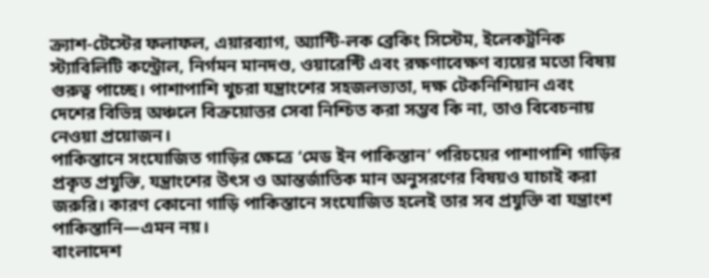ক্র্যাশ-টেস্টের ফলাফল, এয়ারব্যাগ, অ্যান্টি-লক ব্রেকিং সিস্টেম, ইলেকট্রনিক স্ট্যাবিলিটি কন্ট্রোল, নির্গমন মানদণ্ড, ওয়ারেন্টি এবং রক্ষণাবেক্ষণ ব্যয়ের মতো বিষয় গুরুত্ব পাচ্ছে। পাশাপাশি খুচরা যন্ত্রাংশের সহজলভ্যতা, দক্ষ টেকনিশিয়ান এবং দেশের বিভিন্ন অঞ্চলে বিক্রয়োত্তর সেবা নিশ্চিত করা সম্ভব কি না, তাও বিবেচনায় নেওয়া প্রয়োজন।
পাকিস্তানে সংযোজিত গাড়ির ক্ষেত্রে ‘মেড ইন পাকিস্তান’ পরিচয়ের পাশাপাশি গাড়ির প্রকৃত প্রযুক্তি, যন্ত্রাংশের উৎস ও আন্তর্জাতিক মান অনুসরণের বিষয়ও যাচাই করা জরুরি। কারণ কোনো গাড়ি পাকিস্তানে সংযোজিত হলেই তার সব প্রযুক্তি বা যন্ত্রাংশ পাকিস্তানি—এমন নয়।
বাংলাদেশ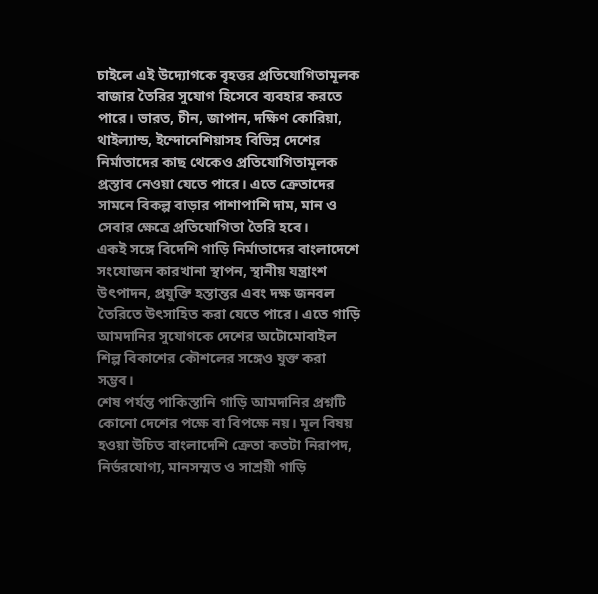চাইলে এই উদ্যোগকে বৃহত্তর প্রতিযোগিতামূলক বাজার তৈরির সুযোগ হিসেবে ব্যবহার করতে পারে। ভারত, চীন, জাপান, দক্ষিণ কোরিয়া, থাইল্যান্ড, ইন্দোনেশিয়াসহ বিভিন্ন দেশের নির্মাতাদের কাছ থেকেও প্রতিযোগিতামূলক প্রস্তাব নেওয়া যেতে পারে। এতে ক্রেতাদের সামনে বিকল্প বাড়ার পাশাপাশি দাম, মান ও সেবার ক্ষেত্রে প্রতিযোগিতা তৈরি হবে।
একই সঙ্গে বিদেশি গাড়ি নির্মাতাদের বাংলাদেশে সংযোজন কারখানা স্থাপন, স্থানীয় যন্ত্রাংশ উৎপাদন, প্রযুক্তি হস্তান্তর এবং দক্ষ জনবল তৈরিতে উৎসাহিত করা যেতে পারে। এতে গাড়ি আমদানির সুযোগকে দেশের অটোমোবাইল শিল্প বিকাশের কৌশলের সঙ্গেও যুক্ত করা সম্ভব।
শেষ পর্যন্ত পাকিস্তানি গাড়ি আমদানির প্রশ্নটি কোনো দেশের পক্ষে বা বিপক্ষে নয়। মূল বিষয় হওয়া উচিত বাংলাদেশি ক্রেতা কতটা নিরাপদ, নির্ভরযোগ্য, মানসম্মত ও সাশ্রয়ী গাড়ি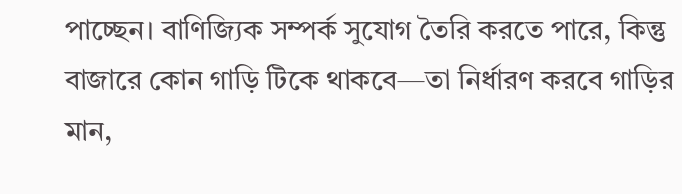পাচ্ছেন। বাণিজ্যিক সম্পর্ক সুযোগ তৈরি করতে পারে, কিন্তু বাজারে কোন গাড়ি টিকে থাকবে—তা নির্ধারণ করবে গাড়ির মান,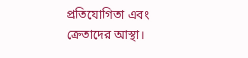প্রতিযোগিতা এবং ক্রেতাদের আস্থা।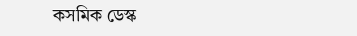কসমিক ডেস্ক